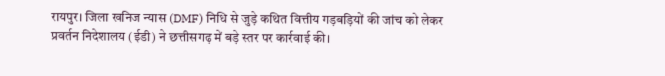रायपुर। जिला खनिज न्यास (DMF) निधि से जुड़े कथित वित्तीय गड़बड़ियों की जांच को लेकर प्रवर्तन निदेशालय (ईडी) ने छत्तीसगढ़ में बड़े स्तर पर कार्रवाई की।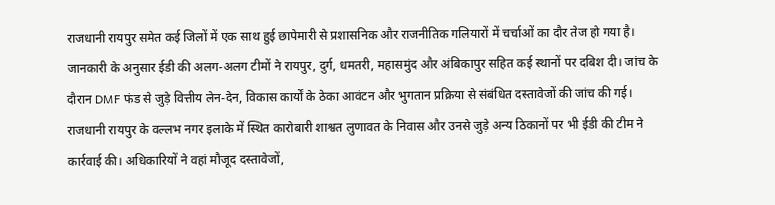राजधानी रायपुर समेत कई जिलों में एक साथ हुई छापेमारी से प्रशासनिक और राजनीतिक गलियारों में चर्चाओं का दौर तेज हो गया है।
जानकारी के अनुसार ईडी की अलग-अलग टीमों ने रायपुर, दुर्ग, धमतरी, महासमुंद और अंबिकापुर सहित कई स्थानों पर दबिश दी। जांच के दौरान DMF फंड से जुड़े वित्तीय लेन-देन, विकास कार्यों के ठेका आवंटन और भुगतान प्रक्रिया से संबंधित दस्तावेजों की जांच की गई।
राजधानी रायपुर के वल्लभ नगर इलाके में स्थित कारोबारी शाश्वत लुणावत के निवास और उनसे जुड़े अन्य ठिकानों पर भी ईडी की टीम ने कार्रवाई की। अधिकारियों ने वहां मौजूद दस्तावेजों,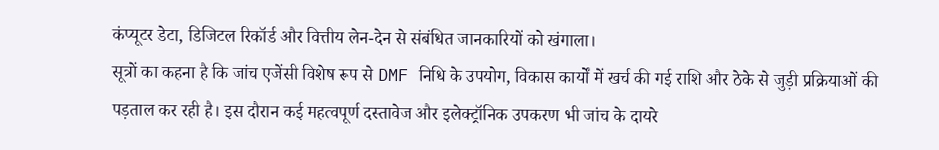कंप्यूटर डेटा, डिजिटल रिकॉर्ड और वित्तीय लेन-देन से संबंधित जानकारियों को खंगाला।
सूत्रों का कहना है कि जांच एजेंसी विशेष रूप से DMF निधि के उपयोग, विकास कार्यों में खर्च की गई राशि और ठेके से जुड़ी प्रक्रियाओं की पड़ताल कर रही है। इस दौरान कई महत्वपूर्ण दस्तावेज और इलेक्ट्रॉनिक उपकरण भी जांच के दायरे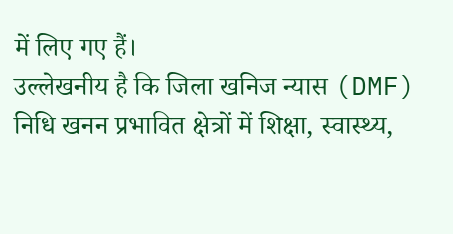में लिए गए हैं।
उल्लेखनीय है कि जिला खनिज न्यास (DMF) निधि खनन प्रभावित क्षेत्रों में शिक्षा, स्वास्थ्य,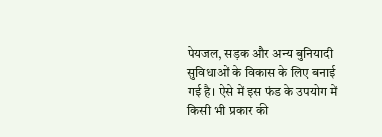पेयजल, सड़क और अन्य बुनियादी सुविधाओं के विकास के लिए बनाई गई है। ऐसे में इस फंड के उपयोग में किसी भी प्रकार की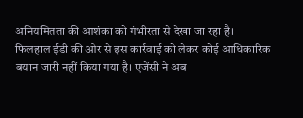अनियमितता की आशंका को गंभीरता से देखा जा रहा है।
फिलहाल ईडी की ओर से इस कार्रवाई को लेकर कोई आधिकारिक बयान जारी नहीं किया गया है। एजेंसी ने अब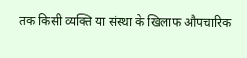तक किसी व्यक्ति या संस्था के खिलाफ औपचारिक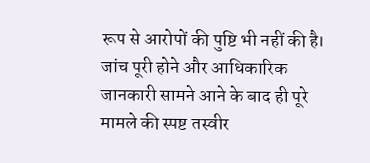रूप से आरोपों की पुष्टि भी नहीं की है। जांच पूरी होने और आधिकारिक जानकारी सामने आने के बाद ही पूरे मामले की स्पष्ट तस्वीर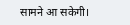सामने आ सकेगी।